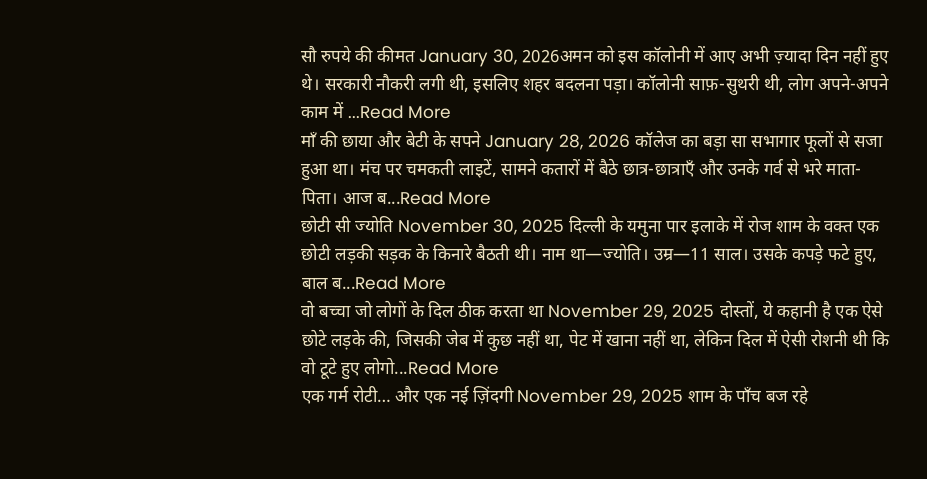सौ रुपये की कीमत January 30, 2026अमन को इस कॉलोनी में आए अभी ज़्यादा दिन नहीं हुए थे। सरकारी नौकरी लगी थी, इसलिए शहर बदलना पड़ा। कॉलोनी साफ़-सुथरी थी, लोग अपने-अपने काम में ...Read More
माँ की छाया और बेटी के सपने January 28, 2026 कॉलेज का बड़ा सा सभागार फूलों से सजा हुआ था। मंच पर चमकती लाइटें, सामने कतारों में बैठे छात्र-छात्राएँ और उनके गर्व से भरे माता-पिता। आज ब...Read More
छोटी सी ज्योति November 30, 2025 दिल्ली के यमुना पार इलाके में रोज शाम के वक्त एक छोटी लड़की सड़क के किनारे बैठती थी। नाम था—ज्योति। उम्र—11 साल। उसके कपड़े फटे हुए, बाल ब...Read More
वो बच्चा जो लोगों के दिल ठीक करता था November 29, 2025 दोस्तों, ये कहानी है एक ऐसे छोटे लड़के की, जिसकी जेब में कुछ नहीं था, पेट में खाना नहीं था, लेकिन दिल में ऐसी रोशनी थी कि वो टूटे हुए लोगो...Read More
एक गर्म रोटी… और एक नई ज़िंदगी November 29, 2025 शाम के पाँच बज रहे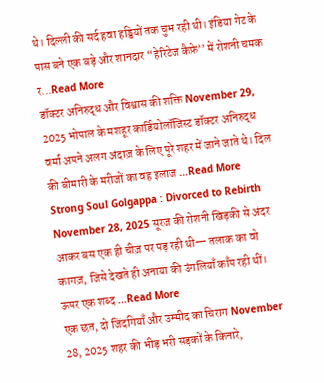थे। दिल्ली की सर्द हवा हड्डियों तक चुभ रही थी। इंडिया गेट के पास बने एक बड़े और शानदार “हेरिटेज कैफ़े’’ में रोशनी चमक र...Read More
डॉक्टर अनिरुद्ध और विश्वास की शक्ति November 29, 2025 भोपाल के मशहूर कार्डियोलॉजिस्ट डॉक्टर अनिरुद्ध वर्मा अपने अलग अंदाज़ के लिए पूरे शहर में जाने जाते थे। दिल की बीमारी के मरीजों का वह इलाज ...Read More
Strong Soul Golgappa : Divorced to Rebirth November 28, 2025 सूरज की रोशनी खिड़की से अंदर आकर बस एक ही चीज़ पर पड़ रही थी— तलाक का वो कागज़, जिसे देखते ही अनाया की उंगलियाँ काँप रही थीं। ऊपर एक शब्द ...Read More
एक छत, दो जिंदगियाँ और उम्मीद का चिराग November 28, 2025 शहर की भीड़ भरी सड़कों के किनारे,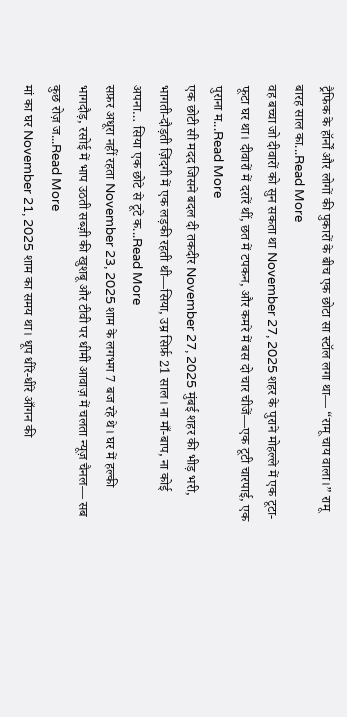ट्रैफिक के हॉर्नों और लोगों की पुकारों के बीच एक छोटा सा स्टॉल लगा था— “रामू चाय वाला।” रामू बारह साल का...Read More
वह बच्चा जो दीवारों को सुन सकता था November 27, 2025 शहर के पुराने मोहल्ले में एक टूटा-फूटा घर था। दीवारों में दरारें थीं, छत में टपकन, और कमरे में बस दो चार चीजें—एक टूटी चारपाई, एक पुराना म...Read More
एक छोटी सी मदद जिसने बदल दी तकदीर November 27, 2025 मुंबई शहर की भीड़ भरी, भागती-दौड़ती ज़िंदगी में एक लड़की रहती थी—सिया, उम्र सिर्फ़ 21 साल। ना माँ-बाप, ना कोई अपना… सिया एक छोटे से टूटे क...Read More
सफ़र अधूरा नहीं रहता November 23, 2025 शाम के लगभग 7 बज रहे थे। घर में हल्की भागदौड़, रसोई में भाप उठती सब्ज़ी की खुशबू और टीवी पर धीमी आवाज़ में चलता न्यूज़ चैनल— सब कुछ रोज़ ज...Read More
मां का घर November 21, 2025 शाम का समय था। धूप धीरे-धीरे आँगन की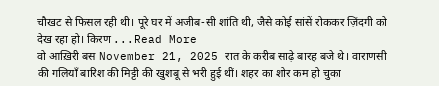चौखट से फिसल रही थी। पूरे घर में अजीब-सी शांति थी, जैसे कोई सांसें रोककर ज़िंदगी को देख रहा हो। किरण ...Read More
वो आख़िरी बस November 21, 2025 रात के करीब साढ़े बारह बजे थे। वाराणसी की गलियाँ बारिश की मिट्टी की खुशबू से भरी हुई थीं। शहर का शोर कम हो चुका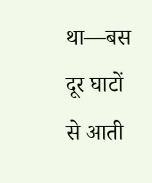था—बस दूर घाटों से आती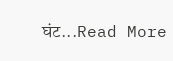घंट...Read More